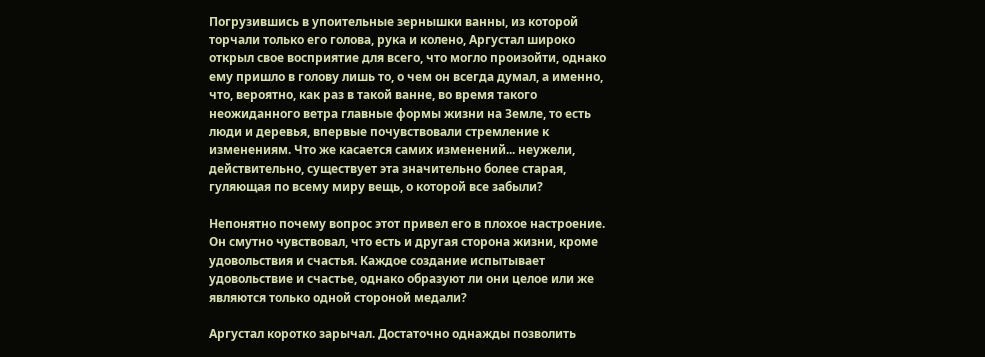Погрузившись в упоительные зернышки ванны, из которой торчали только его голова, рука и колено, Аргустал широко открыл свое восприятие для всего, что могло произойти, однако ему пришло в голову лишь то, о чем он всегда думал, а именно, что, вероятно, как раз в такой ванне, во время такого неожиданного ветра главные формы жизни на Земле, то есть люди и деревья, впервые почувствовали стремление к изменениям. Что же касается самих изменений... неужели, действительно, существует эта значительно более старая, гуляющая по всему миру вещь, о которой все забыли?

Непонятно почему вопрос этот привел его в плохое настроение. Он смутно чувствовал, что есть и другая сторона жизни, кроме удовольствия и счастья. Каждое создание испытывает удовольствие и счастье, однако образуют ли они целое или же являются только одной стороной медали?

Аргустал коротко зарычал. Достаточно однажды позволить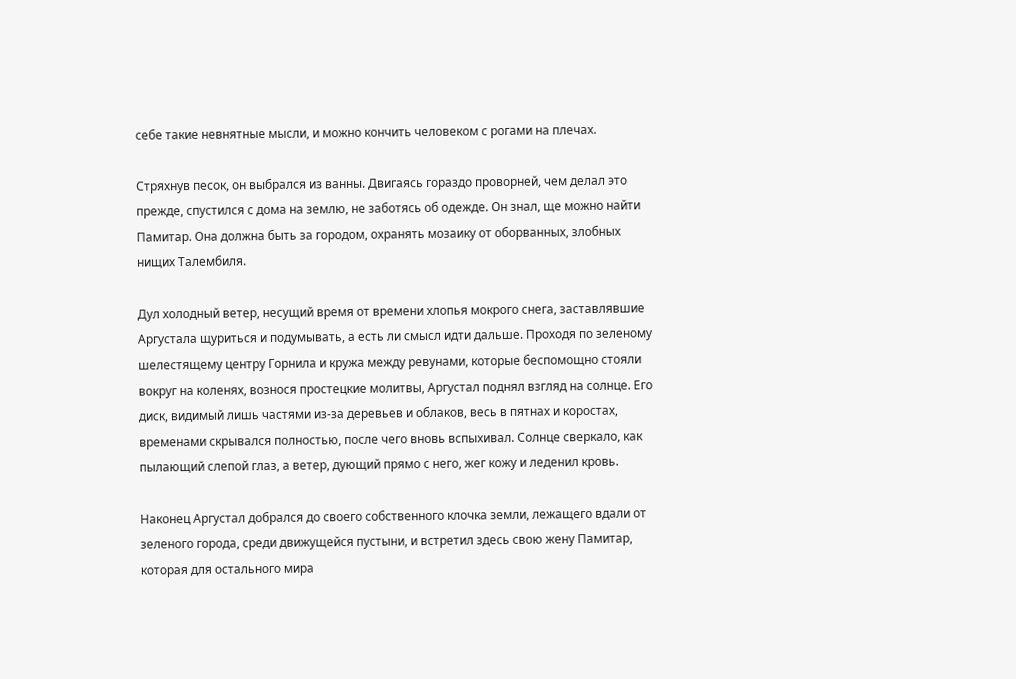себе такие невнятные мысли, и можно кончить человеком с рогами на плечах.

Стряхнув песок, он выбрался из ванны. Двигаясь гораздо проворней, чем делал это прежде, спустился с дома на землю, не заботясь об одежде. Он знал, ще можно найти Памитар. Она должна быть за городом, охранять мозаику от оборванных, злобных нищих Талембиля.

Дул холодный ветер, несущий время от времени хлопья мокрого снега, заставлявшие Аргустала щуриться и подумывать, а есть ли смысл идти дальше. Проходя по зеленому шелестящему центру Горнила и кружа между ревунами, которые беспомощно стояли вокруг на коленях, вознося простецкие молитвы, Аргустал поднял взгляд на солнце. Его диск, видимый лишь частями из-за деревьев и облаков, весь в пятнах и коростах, временами скрывался полностью, после чего вновь вспыхивал. Солнце сверкало, как пылающий слепой глаз, а ветер, дующий прямо с него, жег кожу и леденил кровь.

Наконец Аргустал добрался до своего собственного клочка земли, лежащего вдали от зеленого города, среди движущейся пустыни, и встретил здесь свою жену Памитар, которая для остального мира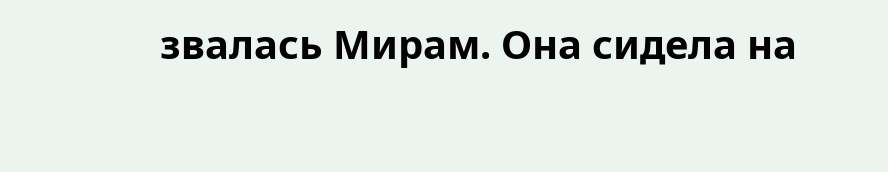звалась Мирам. Она сидела на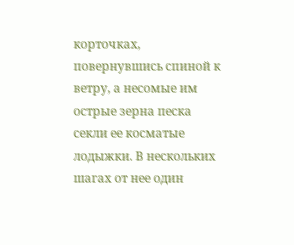корточках, повернувшись спиной к ветру, а несомые им острые зерна песка секли ее косматые лодыжки. В нескольких шагах от нее один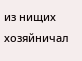из нищих хозяйничал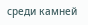среди камней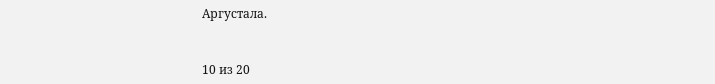Аргустала.



10 из 20